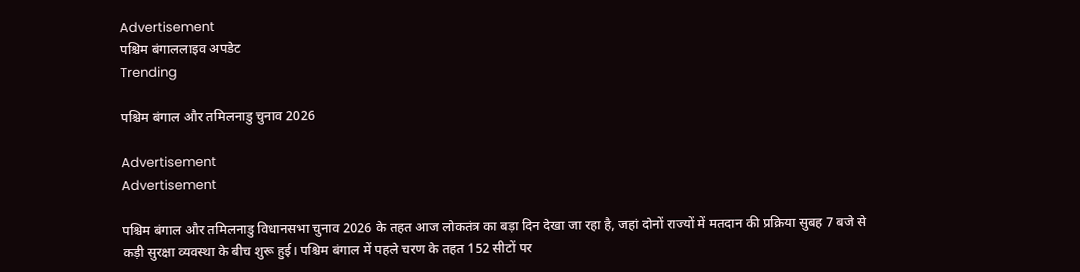Advertisement
पश्चिम बंगाललाइव अपडेट
Trending

पश्चिम बंगाल और तमिलनाडु चुनाव 2026

Advertisement
Advertisement

पश्चिम बंगाल और तमिलनाडु विधानसभा चुनाव 2026 के तहत आज लोकतंत्र का बड़ा दिन देखा जा रहा है, जहां दोनों राज्यों में मतदान की प्रक्रिया सुबह 7 बजे से कड़ी सुरक्षा व्यवस्था के बीच शुरू हुई। पश्चिम बंगाल में पहले चरण के तहत 152 सीटों पर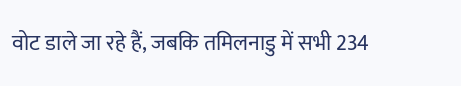वोट डाले जा रहे हैं, जबकि तमिलनाडु में सभी 234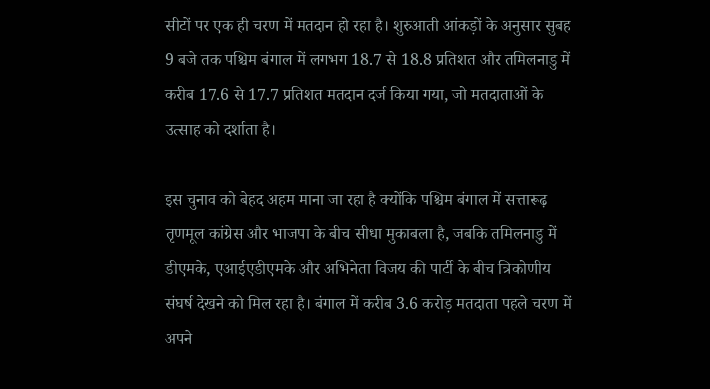सीटों पर एक ही चरण में मतदान हो रहा है। शुरुआती आंकड़ों के अनुसार सुबह 9 बजे तक पश्चिम बंगाल में लगभग 18.7 से 18.8 प्रतिशत और तमिलनाडु में करीब 17.6 से 17.7 प्रतिशत मतदान दर्ज किया गया, जो मतदाताओं के उत्साह को दर्शाता है।

इस चुनाव को बेहद अहम माना जा रहा है क्योंकि पश्चिम बंगाल में सत्तारूढ़ तृणमूल कांग्रेस और भाजपा के बीच सीधा मुकाबला है, जबकि तमिलनाडु में डीएमके, एआईएडीएमके और अभिनेता विजय की पार्टी के बीच त्रिकोणीय संघर्ष देखने को मिल रहा है। बंगाल में करीब 3.6 करोड़ मतदाता पहले चरण में अपने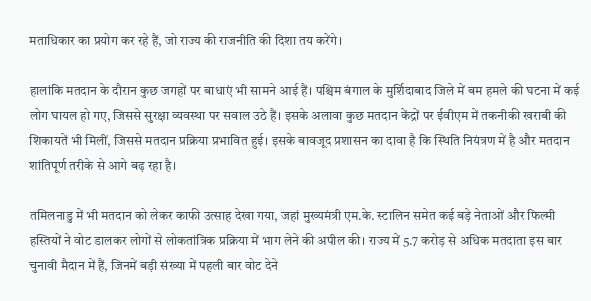मताधिकार का प्रयोग कर रहे हैं, जो राज्य की राजनीति की दिशा तय करेंगे।

हालांकि मतदान के दौरान कुछ जगहों पर बाधाएं भी सामने आई हैं। पश्चिम बंगाल के मुर्शिदाबाद जिले में बम हमले की घटना में कई लोग घायल हो गए, जिससे सुरक्षा व्यवस्था पर सवाल उठे हैं। इसके अलावा कुछ मतदान केंद्रों पर ईवीएम में तकनीकी खराबी की शिकायतें भी मिलीं, जिससे मतदान प्रक्रिया प्रभावित हुई। इसके बावजूद प्रशासन का दावा है कि स्थिति नियंत्रण में है और मतदान शांतिपूर्ण तरीके से आगे बढ़ रहा है।

तमिलनाडु में भी मतदान को लेकर काफी उत्साह देखा गया, जहां मुख्यमंत्री एम.के. स्टालिन समेत कई बड़े नेताओं और फिल्मी हस्तियों ने वोट डालकर लोगों से लोकतांत्रिक प्रक्रिया में भाग लेने की अपील की। राज्य में 5.7 करोड़ से अधिक मतदाता इस बार चुनावी मैदान में हैं, जिनमें बड़ी संख्या में पहली बार वोट देने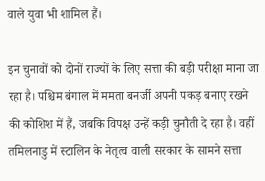वाले युवा भी शामिल हैं।

इन चुनावों को दोनों राज्यों के लिए सत्ता की बड़ी परीक्षा माना जा रहा है। पश्चिम बंगाल में ममता बनर्जी अपनी पकड़ बनाए रखने की कोशिश में हैं, जबकि विपक्ष उन्हें कड़ी चुनौती दे रहा है। वहीं तमिलनाडु में स्टालिन के नेतृत्व वाली सरकार के सामने सत्ता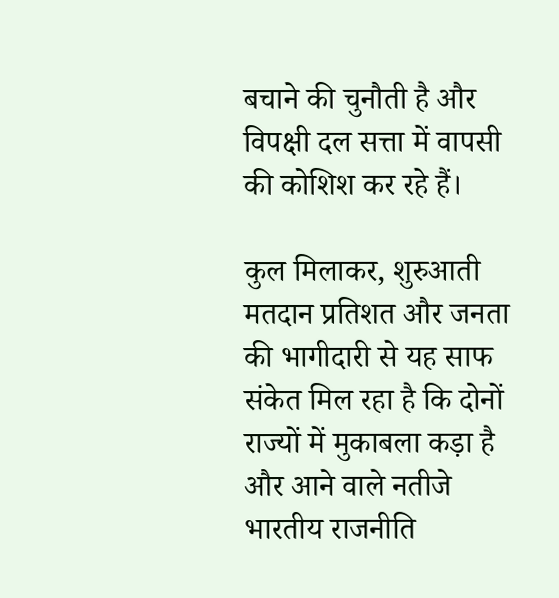बचाने की चुनौती है और विपक्षी दल सत्ता में वापसी की कोशिश कर रहे हैं।

कुल मिलाकर, शुरुआती मतदान प्रतिशत और जनता की भागीदारी से यह साफ संकेत मिल रहा है कि दोनों राज्यों में मुकाबला कड़ा है और आने वाले नतीजे भारतीय राजनीति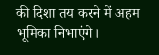की दिशा तय करने में अहम भूमिका निभाएंगे।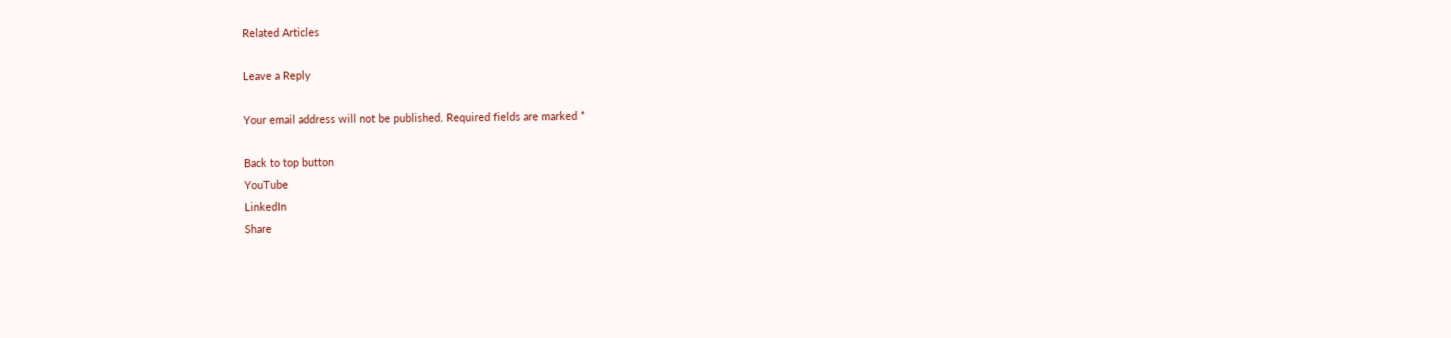Related Articles

Leave a Reply

Your email address will not be published. Required fields are marked *

Back to top button
YouTube
LinkedIn
Share